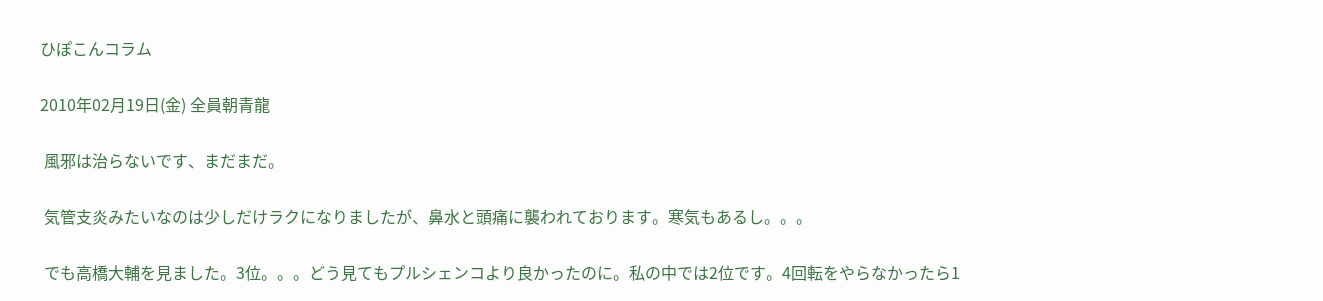ひぽこんコラム

2010年02月19日(金) 全員朝青龍

 風邪は治らないです、まだまだ。

 気管支炎みたいなのは少しだけラクになりましたが、鼻水と頭痛に襲われております。寒気もあるし。。。

 でも高橋大輔を見ました。3位。。。どう見てもプルシェンコより良かったのに。私の中では2位です。4回転をやらなかったら1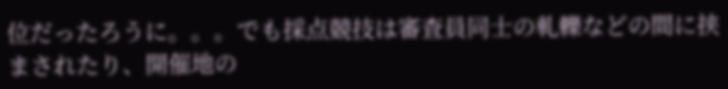位だったろうに。。。でも採点競技は審査員同士の軋轢などの間に挟まされたり、開催地の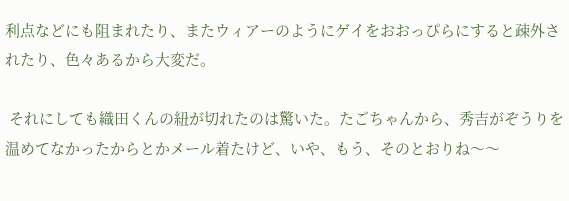利点などにも阻まれたり、またウィアーのようにゲイをおおっぴらにすると疎外されたり、色々あるから大変だ。

 それにしても織田くんの紐が切れたのは驚いた。たごちゃんから、秀吉がぞうりを温めてなかったからとかメール着たけど、いや、もう、そのとおりね〜〜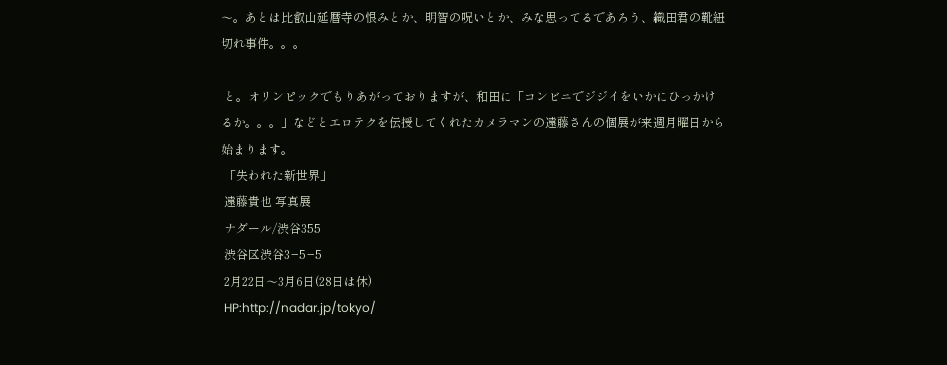〜。あとは比叡山延暦寺の恨みとか、明智の呪いとか、みな思ってるであろう、織田君の靴紐切れ事件。。。

 と。オリンピックでもりあがっておりますが、和田に「コンビニでジジイをいかにひっかけるか。。。」などとエロテクを伝授してくれたカメラマンの遠藤さんの個展が来週月曜日から始まります。
 「失われた新世界」
 遠藤貴也 写真展
 ナダール/渋谷355
 渋谷区渋谷3−5−5
 2月22日〜3月6日(28日は休)
 HP:http://nadar.jp/tokyo/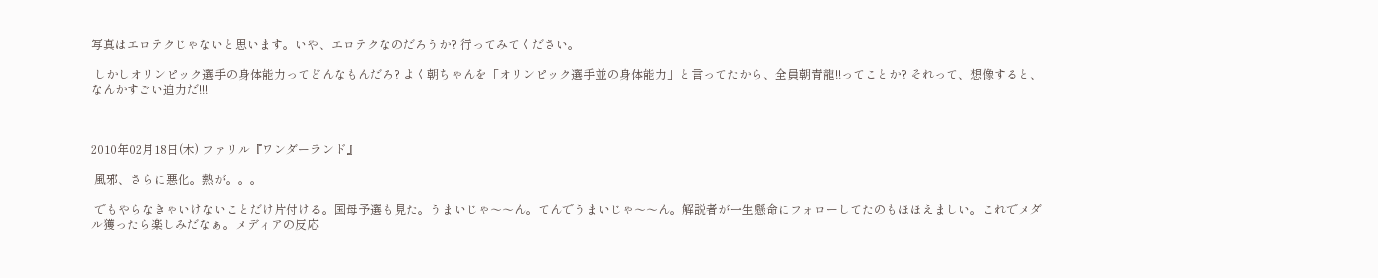写真はエロテクじゃないと思います。いや、エロテクなのだろうか? 行ってみてください。

 しかしオリンピック選手の身体能力ってどんなもんだろ? よく朝ちゃんを「オリンピック選手並の身体能力」と言ってたから、全員朝青龍!!ってことか? それって、想像すると、なんかすごい迫力だ!!!



2010年02月18日(木) ファリル『ワンダーランド』

 風邪、さらに悪化。熱が。。。

 でもやらなきゃいけないことだけ片付ける。国母予選も見た。うまいじゃ〜〜ん。てんでうまいじゃ〜〜ん。解説者が一生懸命にフォローしてたのもほほえましい。これでメダル獲ったら楽しみだなぁ。メディアの反応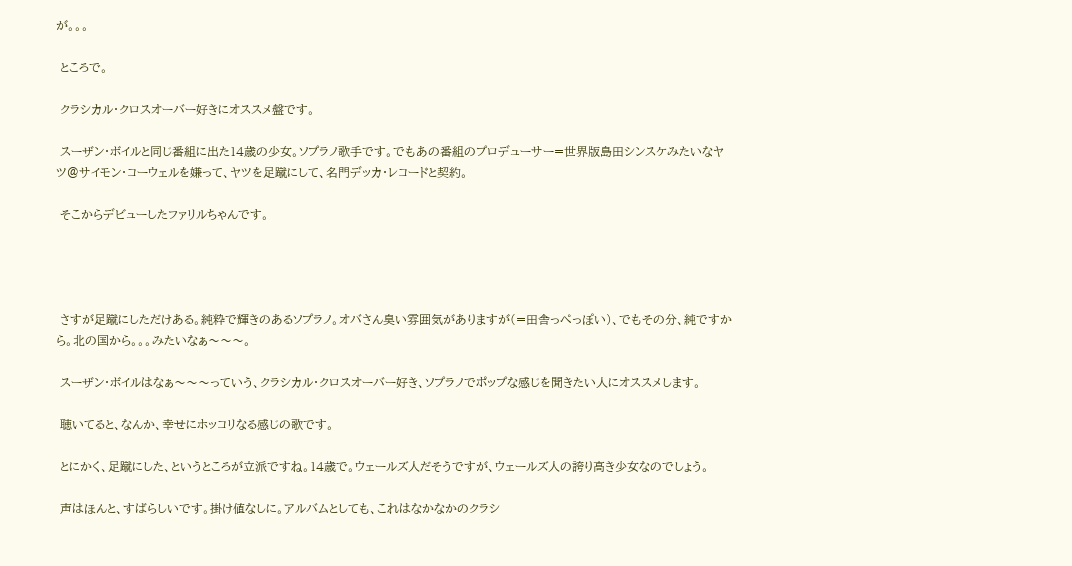が。。。

 ところで。

 クラシカル・クロスオーバー好きにオススメ盤です。

 スーザン・ボイルと同じ番組に出た14歳の少女。ソプラノ歌手です。でもあの番組のプロデューサー=世界版島田シンスケみたいなヤツ@サイモン・コーウェルを嫌って、ヤツを足蹴にして、名門デッカ・レコードと契約。

 そこからデビューしたファリルちゃんです。




 さすが足蹴にしただけある。純粋で輝きのあるソプラノ。オバさん臭い雰囲気がありますが(=田舎っぺっぽい)、でもその分、純ですから。北の国から。。。みたいなぁ〜〜〜。

 スーザン・ボイルはなぁ〜〜〜っていう、クラシカル・クロスオーバー好き、ソプラノでポップな感じを聞きたい人にオススメします。

 聴いてると、なんか、幸せにホッコリなる感じの歌です。

 とにかく、足蹴にした、というところが立派ですね。14歳で。ウェールズ人だそうですが、ウェールズ人の誇り高き少女なのでしょう。

 声はほんと、すばらしいです。掛け値なしに。アルバムとしても、これはなかなかのクラシ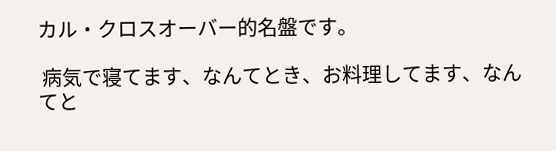カル・クロスオーバー的名盤です。

 病気で寝てます、なんてとき、お料理してます、なんてと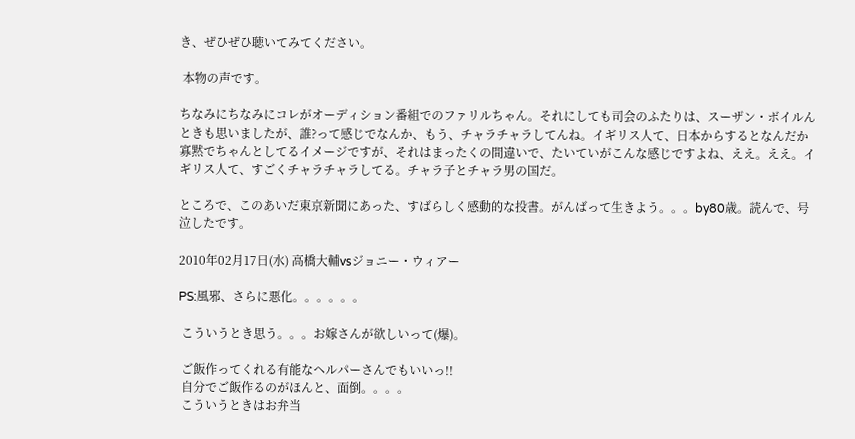き、ぜひぜひ聴いてみてください。

 本物の声です。

ちなみにちなみにコレがオーディション番組でのファリルちゃん。それにしても司会のふたりは、スーザン・ボイルんときも思いましたが、誰?って感じでなんか、もう、チャラチャラしてんね。イギリス人て、日本からするとなんだか寡黙でちゃんとしてるイメージですが、それはまったくの間違いで、たいていがこんな感じですよね、ええ。ええ。イギリス人て、すごくチャラチャラしてる。チャラ子とチャラ男の国だ。

ところで、このあいだ東京新聞にあった、すばらしく感動的な投書。がんばって生きよう。。。by80歳。読んで、号泣したです。

2010年02月17日(水) 高橋大輔vsジョニー・ウィアー

PS:風邪、さらに悪化。。。。。。

 こういうとき思う。。。お嫁さんが欲しいって(爆)。

 ご飯作ってくれる有能なヘルパーさんでもいいっ!!
 自分でご飯作るのがほんと、面倒。。。。
 こういうときはお弁当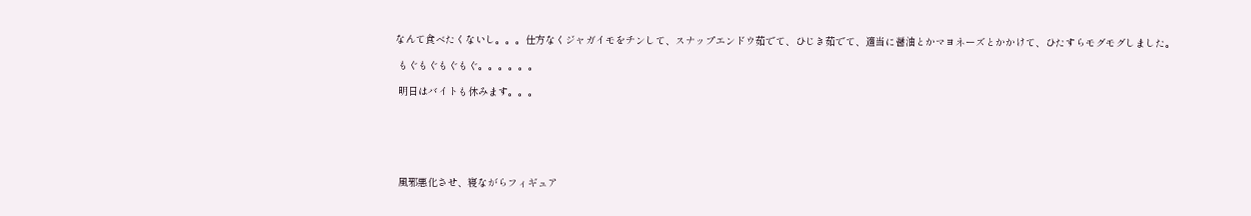なんて食べたくないし。。。仕方なくジャガイモをチンして、スナップエンドウ茹でて、ひじき茹でて、適当に醤油とかマヨネーズとかかけて、ひたすらモグモグしました。

 もぐもぐもぐもぐ。。。。。。

 明日はバイトも休みます。。。






 風邪悪化させ、寝ながらフィギュア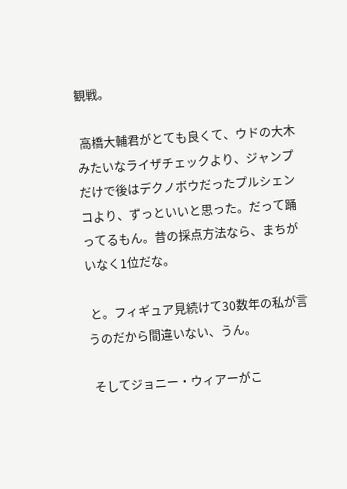観戦。

 高橋大輔君がとても良くて、ウドの大木みたいなライザチェックより、ジャンプだけで後はデクノボウだったプルシェンコより、ずっといいと思った。だって踊ってるもん。昔の採点方法なら、まちがいなく1位だな。

 と。フィギュア見続けて30数年の私が言うのだから間違いない、うん。

 そしてジョニー・ウィアーがこ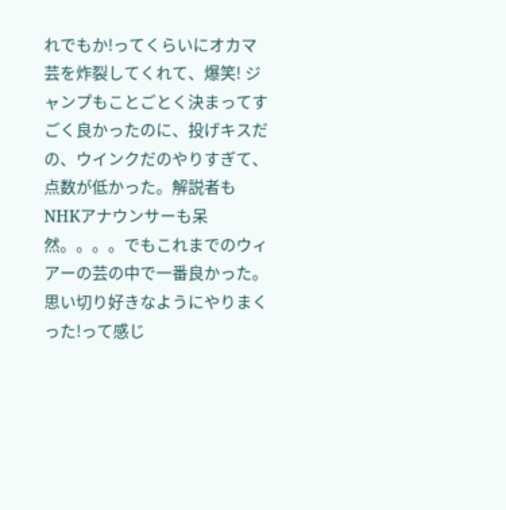れでもか!ってくらいにオカマ芸を炸裂してくれて、爆笑! ジャンプもことごとく決まってすごく良かったのに、投げキスだの、ウインクだのやりすぎて、点数が低かった。解説者もNHKアナウンサーも呆然。。。。でもこれまでのウィアーの芸の中で一番良かった。思い切り好きなようにやりまくった!って感じ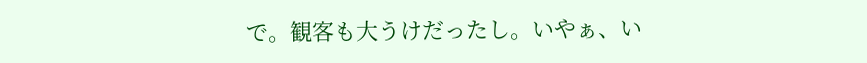で。観客も大うけだったし。いやぁ、い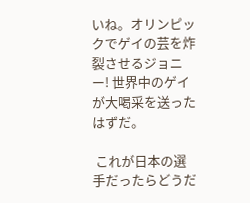いね。オリンピックでゲイの芸を炸裂させるジョニー! 世界中のゲイが大喝采を送ったはずだ。

 これが日本の選手だったらどうだ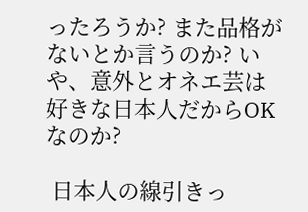ったろうか? また品格がないとか言うのか? いや、意外とオネエ芸は好きな日本人だからOKなのか?

 日本人の線引きっ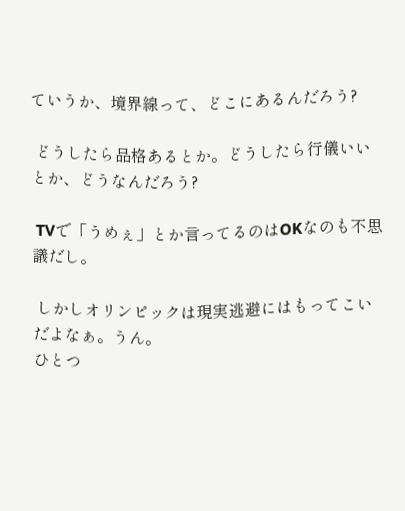ていうか、境界線って、どこにあるんだろう?

 どうしたら品格あるとか。どうしたら行儀いいとか、どうなんだろう?

 TVで「うめぇ」とか言ってるのはOKなのも不思議だし。

 しかしオリンピックは現実逃避にはもってこいだよなぁ。うん。
ひとつ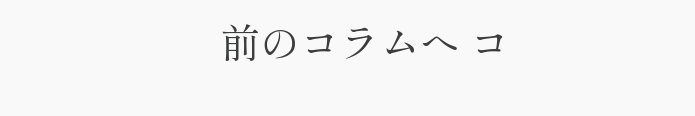前のコラムへ コ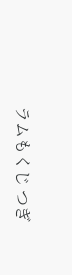ラムもくじ つぎ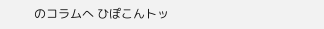のコラムへ ひぽこんトッ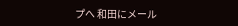プへ 和田にメール